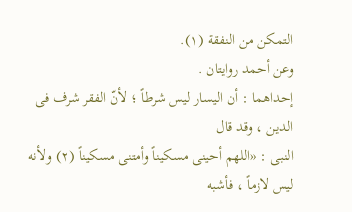التمکن من النفقة (١).
وعن أحمد روایتان .
إحداهما : أن الیسار لیس شرطاً ؛ لأنّ الفقر شرف فی الدین ، وقد قال
النبی : «اللهم أحینی مسکیناً وأمتنی مسکیناً (٢) ولأنه لیس لازماً ، فأشبه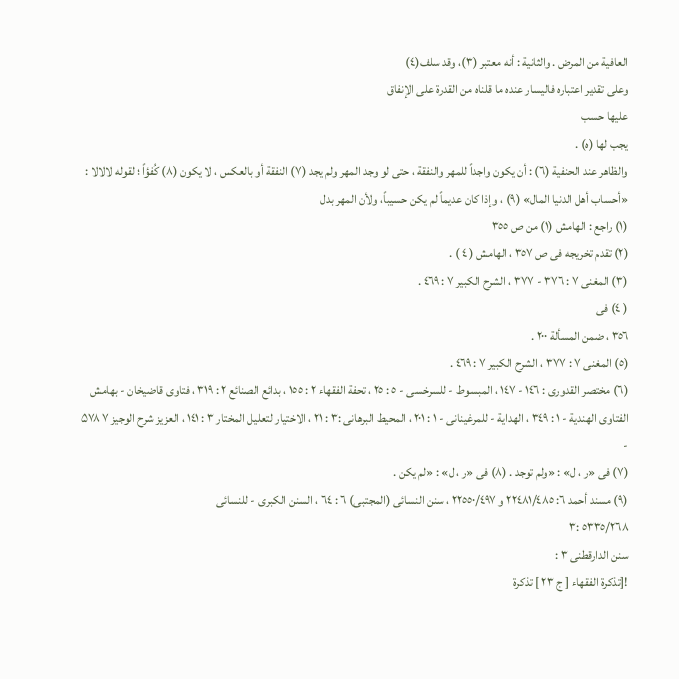العافیة من المرض . والثانیة : أنه معتبر (۳)، وقد سلف(٤)
وعلى تقدیر اعتباره فالیسار عنده ما قلناه من القدرة على الإنفاق
علیها حسب
یجب لها (ه) .
والظاهر عند الحنفیة (٦) : أن یکون واجداً للمهر والنفقة ، حتى لو وجد المهر ولم یجد (۷) النفقة أو بالعکس ، لا یکون (۸) کُفؤاً ؛ لقوله لالالا : «أحساب أهل الدنیا المال» (۹) ، وإذا کان عدیماً لم یکن حسیباً، ولأن المهر بدل
(۱) راجع : الهامش (۱) من ص ٣٥٥
(۲) تقدم تخریجه فی ص ٣٥٧ ، الهامش ( ٤ ) .
(۳) المغنی ٧ : ٣٧٦ - ٣٧٧ ، الشرح الکبیر ٧ : ٤٦٩ .
( ٤) فی
٣٥٦ ، ضمن المسألة ۲۰۰ .
(٥) المغنی ۷ : ۳۷۷ ، الشرح الکبیر ٧ : ٤٦٩ .
(٦) مختصر القدوری : ١٤٦ - ١٤٧ ، المبسوط - للسرخسی - ٥ : ٢٥ ، تحفة الفقهاء ٢ : ١٥٥ ، بدائع الصنائع ۲ : ۳۱۹ ، فتاوی قاضیخان - بهامش الفتاوى الهندیة - ١ : ٣٤٩ ، الهدایة - للمرغینانی - ۱ : ۲۰۱ ، المحیط البرهانی :۳ : ۲۱ ، الاختیار لتعلیل المختار ٣ : ١٤١ ، العزیز شرح الوجیز ۷ ۵۷۸ -
(۷) فی «ر ، ل» : «ولم توجد . (۸) فی «ر ، ل» : «لم یکن .
(۹) مسند أحمد ٦: ٢٢٤٨١/٤٨٥ و ٢٢٥٥٠/٤٩٧ ، سنن النسائی (المجتبى) ٦ : ٦٤ ، السنن الکبرى - للنسائی
٥٣٣٥/٢٦٨ :۳
سنن الدارقطنی ٣ :
![تذكرة الفقهاء [ ج ٢٣ ] تذكرة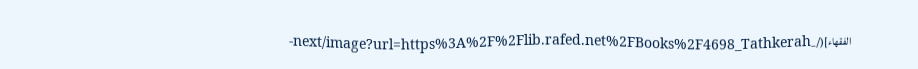الفقهاء](/_next/image?url=https%3A%2F%2Flib.rafed.net%2FBooks%2F4698_Tathkerah-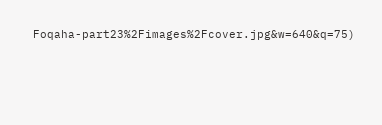Foqaha-part23%2Fimages%2Fcover.jpg&w=640&q=75)